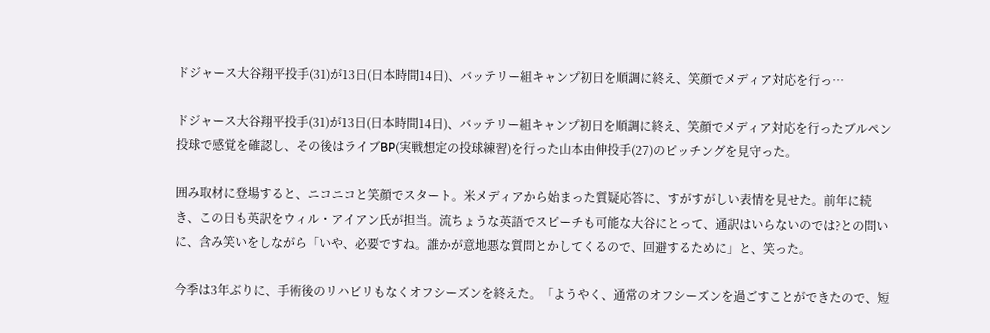ドジャース大谷翔平投手(31)が13日(日本時間14日)、バッテリー組キャンプ初日を順調に終え、笑顔でメディア対応を行っ…

ドジャース大谷翔平投手(31)が13日(日本時間14日)、バッテリー組キャンプ初日を順調に終え、笑顔でメディア対応を行ったブルペン投球で感覚を確認し、その後はライブBP(実戦想定の投球練習)を行った山本由伸投手(27)のピッチングを見守った。

囲み取材に登場すると、ニコニコと笑顔でスタート。米メディアから始まった質疑応答に、すがすがしい表情を見せた。前年に続き、この日も英訳をウィル・アイアン氏が担当。流ちょうな英語でスピーチも可能な大谷にとって、通訳はいらないのでは?との問いに、含み笑いをしながら「いや、必要ですね。誰かが意地悪な質問とかしてくるので、回避するために」と、笑った。

今季は3年ぶりに、手術後のリハビリもなくオフシーズンを終えた。「ようやく、通常のオフシーズンを過ごすことができたので、短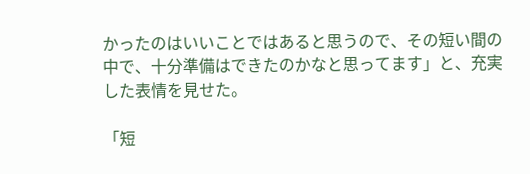かったのはいいことではあると思うので、その短い間の中で、十分準備はできたのかなと思ってます」と、充実した表情を見せた。

「短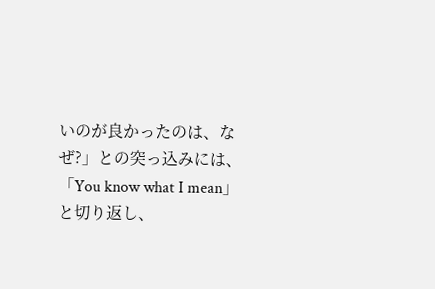いのが良かったのは、なぜ?」との突っ込みには、「You know what I mean」と切り返し、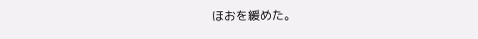ほおを緩めた。